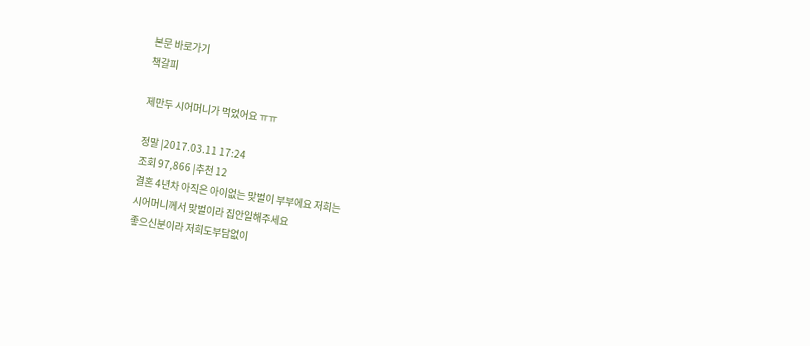본문 바로가기
책갈피

제만두 시어머니가 먹었어요 ㅠㅠ

정말 |2017.03.11 17:24
조회 97,866 |추천 12
결혼 4년차 아직은 아이없는 맞벌이 부부에요 저희는
시어머니께서 맞벌이라 집안일해주세요
좋으신분이라 저희도부담없이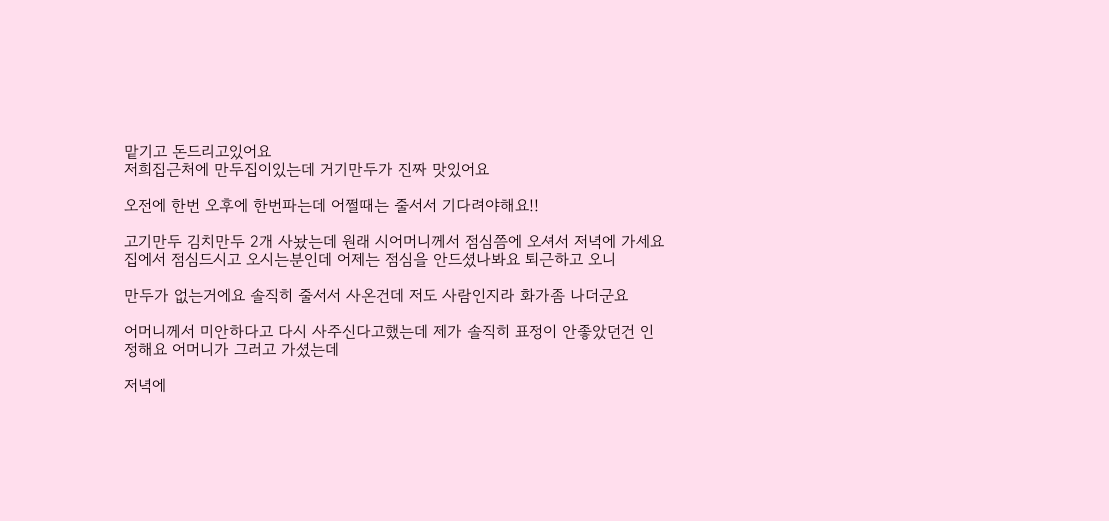맡기고 돈드리고있어요
저희집근처에 만두집이있는데 거기만두가 진짜 맛있어요

오전에 한번 오후에 한번파는데 어쩔때는 줄서서 기다려야해요!!

고기만두 김치만두 2개 사놨는데 원래 시어머니께서 점심쯤에 오셔서 저녁에 가세요 집에서 점심드시고 오시는분인데 어제는 점심을 안드셨나봐요 퇴근하고 오니

만두가 없는거에요 솔직히 줄서서 사온건데 저도 사람인지라 화가좀 나더군요

어머니께서 미안하다고 다시 사주신다고했는데 제가 솔직히 표정이 안좋았던건 인정해요 어머니가 그러고 가셨는데

저녁에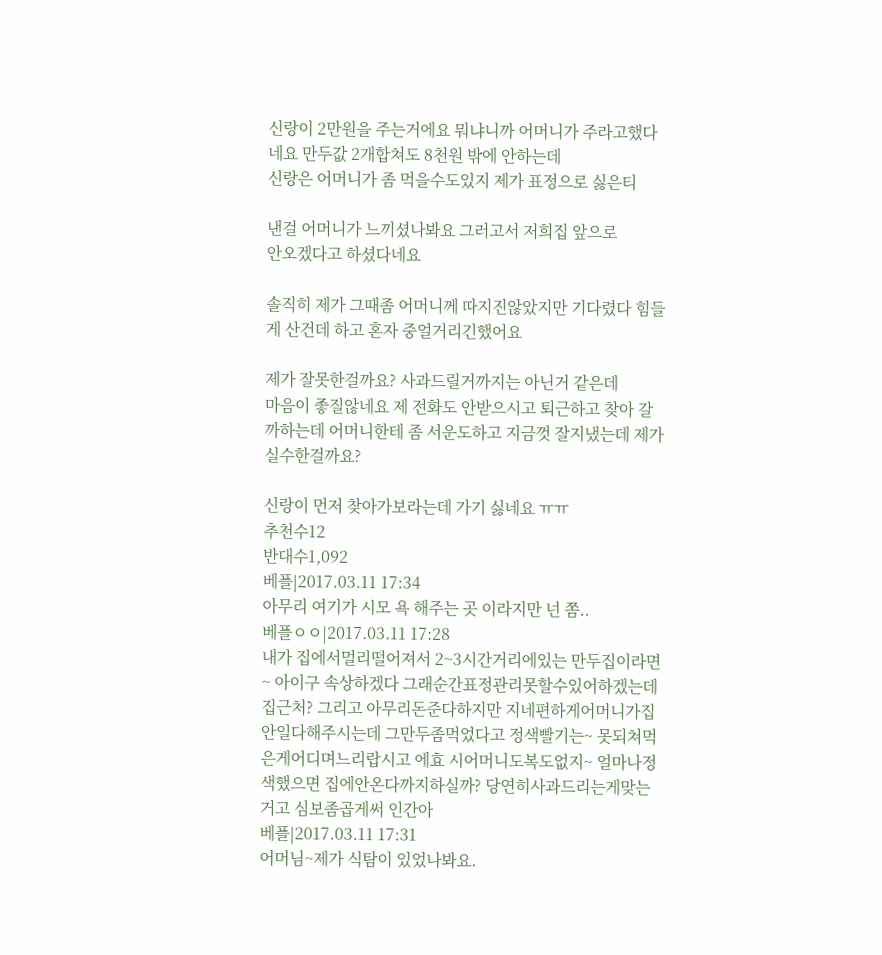신랑이 2만원을 주는거에요 뭐냐니까 어머니가 주라고했다네요 만두값 2개합쳐도 8천원 밖에 안하는데
신랑은 어머니가 좀 먹을수도있지 제가 표정으로 싫은티

낸걸 어머니가 느끼셨나봐요 그러고서 저희집 앞으로
안오겠다고 하셨다네요

솔직히 제가 그때좀 어머니께 따지진않았지만 기다렸다 힘들게 산건데 하고 혼자 중얼거리긴했어요

제가 잘못한걸까요? 사과드릴거까지는 아닌거 같은데
마음이 좋질않네요 제 전화도 안받으시고 퇴근하고 찾아 갈까하는데 어머니한테 좀 서운도하고 지금껏 잘지냈는데 제가 실수한걸까요?

신랑이 먼저 찾아가보라는데 가기 싫네요 ㅠㅠ
추천수12
반대수1,092
베플|2017.03.11 17:34
아무리 여기가 시모 욕 해주는 곳 이라지만 넌 쫌..
베플ㅇㅇ|2017.03.11 17:28
내가 집에서멀리떨어져서 2~3시간거리에있는 만두집이라면~ 아이구 속상하겠다 그래순간표정관리못할수있어하겠는데 집근처? 그리고 아무리돈준다하지만 지네편하게어머니가집안일다해주시는데 그만두좀먹었다고 정색빨기는~ 못되쳐먹은게어디며느리랍시고 에효 시어머니도복도없지~ 얼마나정색했으면 집에안온다까지하실까? 당연히사과드리는게맞는거고 심보좀곱게써 인간아
베플|2017.03.11 17:31
어머님~제가 식탐이 있었나봐요.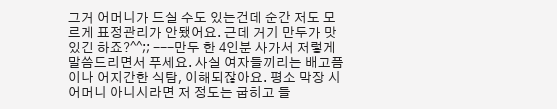그거 어머니가 드실 수도 있는건데 순간 저도 모르게 표정관리가 안됐어요. 근데 거기 만두가 맛있긴 하죠?^^;; ---만두 한 4인분 사가서 저렇게 말씀드리면서 푸세요. 사실 여자들끼리는 배고픔이나 어지간한 식탐, 이해되잖아요. 평소 막장 시어머니 아니시라면 저 정도는 굽히고 들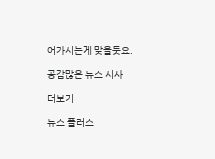어가시는게 맞을듯요.

공감많은 뉴스 시사

더보기

뉴스 플러스